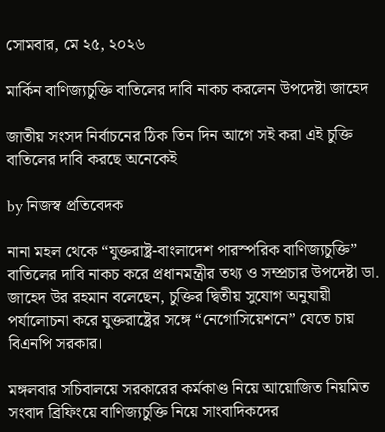সোমবার, মে ২৫, ২০২৬

মার্কিন বাণিজ্যচুক্তি বাতিলের দাবি নাকচ করলেন উপদেষ্টা জাহেদ

জাতীয় সংসদ নির্বাচনের ঠিক তিন দিন আগে সই করা এই চুক্তি বাতিলের দাবি করছে অনেকেই

by নিজস্ব প্রতিবেদক

নানা মহল থেকে “যুক্তরাষ্ট্র-বাংলাদেশ পারস্পরিক বাণিজ্যচুক্তি” বাতিলের দাবি নাকচ করে প্রধানমন্ত্রীর তথ্য ও সম্প্রচার উপদেষ্টা ডা. জাহেদ উর রহমান বলেছেন, চুক্তির দ্বিতীয় সুযোগ অনুযায়ী পর্যালোচনা করে যুক্তরাষ্ট্রের সঙ্গে “নেগোসিয়েশনে” যেতে চায় বিএনপি সরকার।

মঙ্গলবার সচিবালয়ে সরকারের কর্মকাণ্ড নিয়ে আয়োজিত নিয়মিত সংবাদ ব্রিফিংয়ে বাণিজ্যচুক্তি নিয়ে সাংবাদিকদের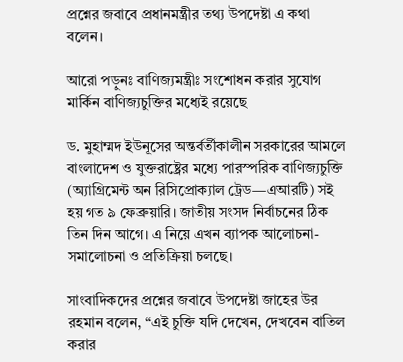প্রশ্নের জবাবে প্রধানমন্ত্রীর তথ্য উপদেষ্টা এ কথা বলেন।

আরো পড়ুনঃ বাণিজ্যমন্ত্রীঃ সংশোধন করার সুযোগ মার্কিন বাণিজ্যচুক্তির মধ্যেই রয়েছে

ড. মুহাম্মদ ইউনূসের অন্তর্বর্তীকালীন সরকারের আমলে বাংলাদেশ ও যুক্তরাষ্ট্রের মধ্যে পারস্পরিক বাণিজ্যচুক্তি (অ্যাগ্রিমেন্ট অন রিসিপ্রোক্যাল ট্রেড—এআরটি) সই হয় গত ৯ ফেব্রুয়ারি। জাতীয় সংসদ নির্বাচনের ঠিক তিন দিন আগে। এ নিয়ে এখন ব্যাপক আলোচনা-সমালোচনা ও প্রতিক্রিয়া চলছে।

সাংবাদিকদের প্রশ্নের জবাবে উপদেষ্টা জাহের উর রহমান বলেন, “এই চুক্তি যদি দেখেন, দেখবেন বাতিল করার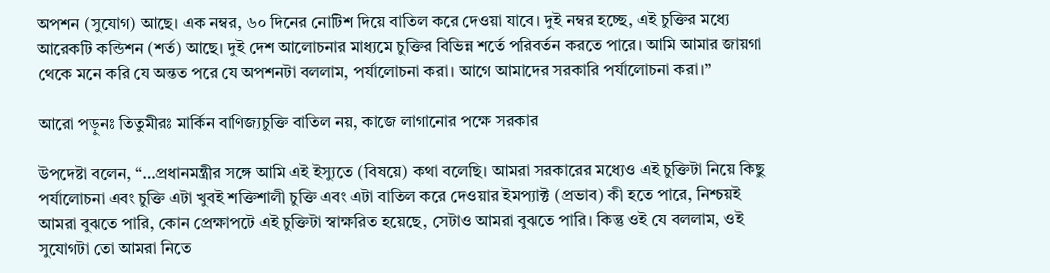অপশন (সুযোগ) আছে। এক নম্বর, ৬০ দিনের নোটিশ দিয়ে বাতিল করে দেওয়া যাবে। দুই নম্বর হচ্ছে, এই চুক্তির মধ্যে আরেকটি কন্ডিশন (শর্ত) আছে। দুই দেশ আলোচনার মাধ্যমে চুক্তির বিভিন্ন শর্তে পরিবর্তন করতে পারে। আমি আমার জায়গা থেকে মনে করি যে অন্তত পরে যে অপশনটা বললাম, পর্যালোচনা করা। আগে আমাদের সরকারি পর্যালোচনা করা।”

আরো পড়ুনঃ তিতুমীরঃ মার্কিন বাণিজ্যচুক্তি বাতিল নয়, কাজে লাগানোর পক্ষে সরকার

উপদেষ্টা বলেন, “…প্রধানমন্ত্রীর সঙ্গে আমি এই ইস্যুতে (বিষয়ে) কথা বলেছি। আমরা সরকারের মধ্যেও এই চুক্তিটা নিয়ে কিছু পর্যালোচনা এবং চুক্তি এটা খুবই শক্তিশালী চুক্তি এবং এটা বাতিল করে দেওয়ার ইমপ্যাক্ট (প্রভাব) কী হতে পারে, নিশ্চয়ই আমরা বুঝতে পারি, কোন প্রেক্ষাপটে এই চুক্তিটা স্বাক্ষরিত হয়েছে, সেটাও আমরা বুঝতে পারি। কিন্তু ওই যে বললাম, ওই সুযোগটা তো আমরা নিতে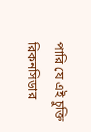পারি যে এই চুক্তি রিকনসিডার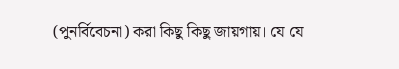(পুনর্বিবেচনা) করা কিছু কিছু জায়গায়। যে যে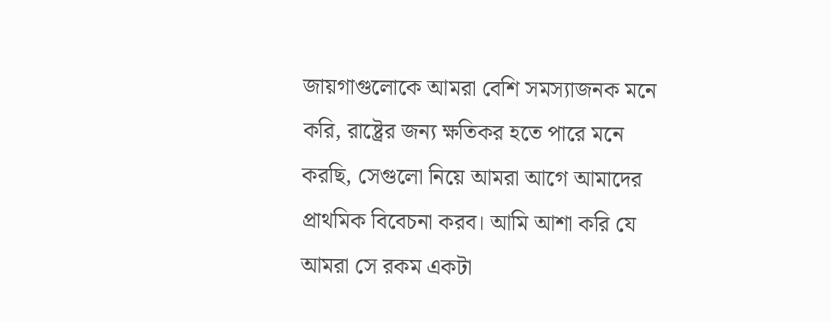জায়গাগুলোকে আমরা বেশি সমস্যাজনক মনে করি, রাষ্ট্রের জন্য ক্ষতিকর হতে পারে মনে করছি, সেগুলো নিয়ে আমরা আগে আমাদের প্রাথমিক বিবেচনা করব। আমি আশা করি যে আমরা সে রকম একটা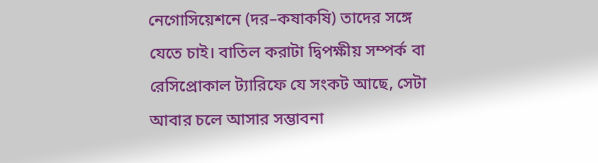নেগোসিয়েশনে (দর–কষাকষি) তাদের সঙ্গে যেতে চাই। বাতিল করাটা দ্বিপক্ষীয় সম্পর্ক বা রেসিপ্রোকাল ট্যারিফে যে সংকট আছে, সেটা আবার চলে আসার সম্ভাবনা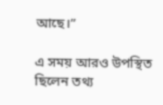আছে।”

এ সময় আরও উপস্থিত ছিলেন তথ্য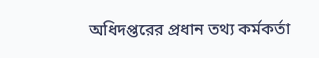অধিদপ্তরের প্রধান তথ্য কর্মকর্তা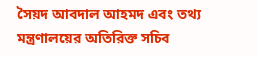সৈয়দ আবদাল আহমদ এবং তথ্য মন্ত্রণালয়ের অতিরিক্ত সচিব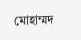মোহাম্মদ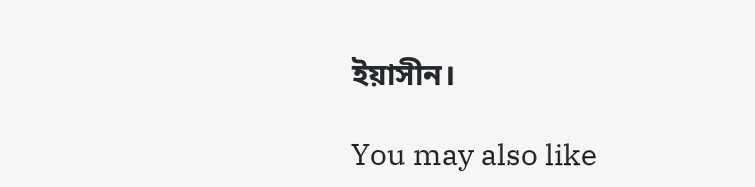ইয়াসীন।

You may also like